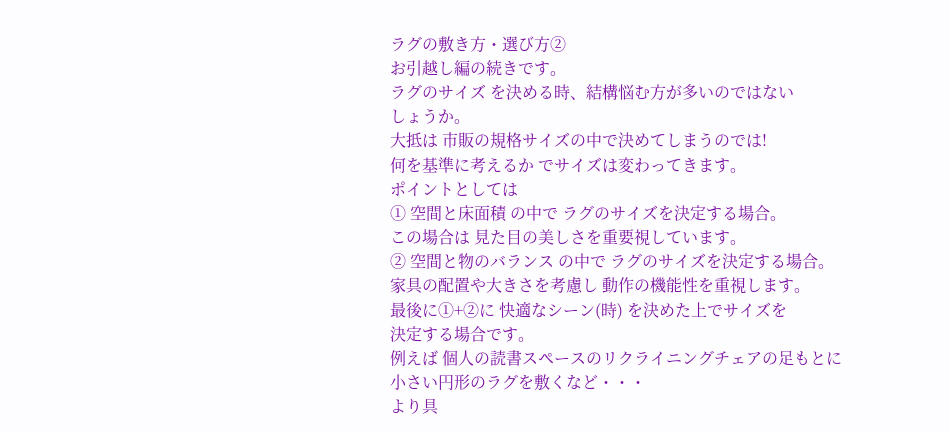ラグの敷き方・選び方②
お引越し編の続きです。
ラグのサイズ を決める時、結構悩む方が多いのではない
しょうか。
大抵は 市販の規格サイズの中で決めてしまうのでは!
何を基準に考えるか でサイズは変わってきます。
ポイントとしては
① 空間と床面積 の中で ラグのサイズを決定する場合。
この場合は 見た目の美しさを重要視しています。
② 空間と物のバランス の中で ラグのサイズを決定する場合。
家具の配置や大きさを考慮し 動作の機能性を重視します。
最後に①+②に 快適なシーン(時) を決めた上でサイズを
決定する場合です。
例えば 個人の読書スペースのリクライニングチェアの足もとに
小さい円形のラグを敷くなど・・・
より具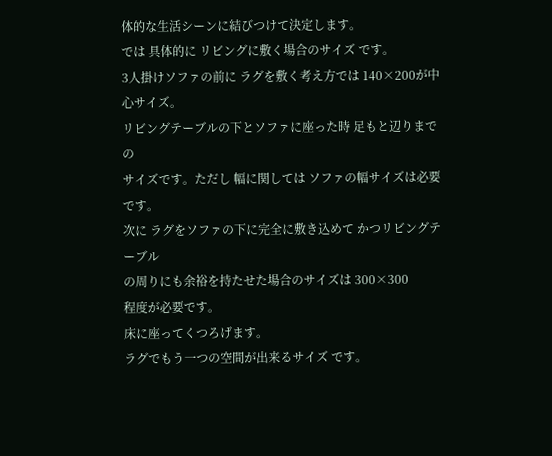体的な生活シーンに結びつけて決定します。
では 具体的に リビングに敷く場合のサイズ です。
3人掛けソファの前に ラグを敷く考え方では 140×200が中心サイズ。
リビングテーブルの下とソファに座った時 足もと辺りまでの
サイズです。ただし 幅に関しては ソファの幅サイズは必要です。
次に ラグをソファの下に完全に敷き込めて かつリビングテーブル
の周りにも余裕を持たせた場合のサイズは 300×300
程度が必要です。
床に座ってくつろげます。
ラグでもう一つの空間が出来るサイズ です。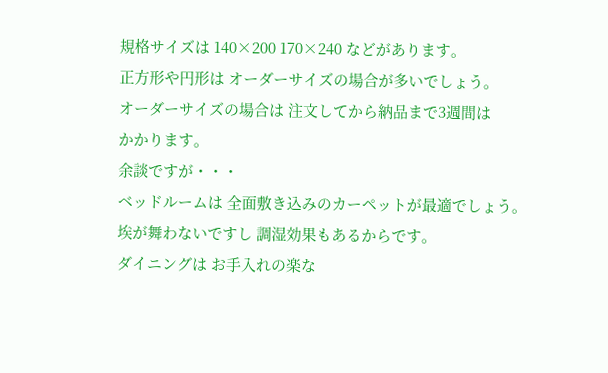規格サイズは 140×200 170×240 などがあります。
正方形や円形は オーダーサイズの場合が多いでしょう。
オーダーサイズの場合は 注文してから納品まで3週間は
かかります。
余談ですが・・・
ベッドルームは 全面敷き込みのカーペットが最適でしょう。
埃が舞わないですし 調湿効果もあるからです。
ダイニングは お手入れの楽な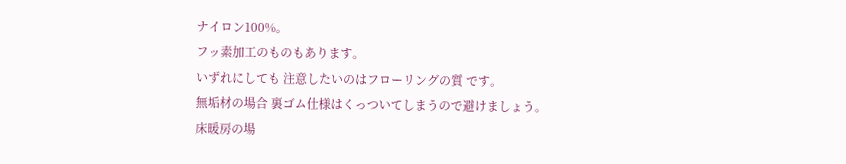ナイロン100%。
フッ素加工のものもあります。
いずれにしても 注意したいのはフローリングの質 です。
無垢材の場合 裏ゴム仕様はくっついてしまうので避けましょう。
床暖房の場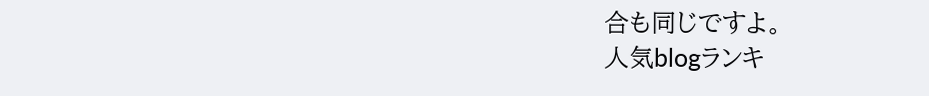合も同じですよ。
人気blogランキ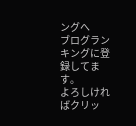ングへ
ブログランキングに登録してます。
よろしければクリッ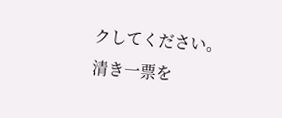クしてください。
清き一票を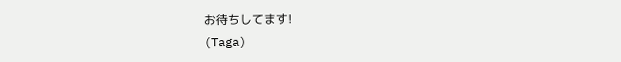お待ちしてます!
(Taga)